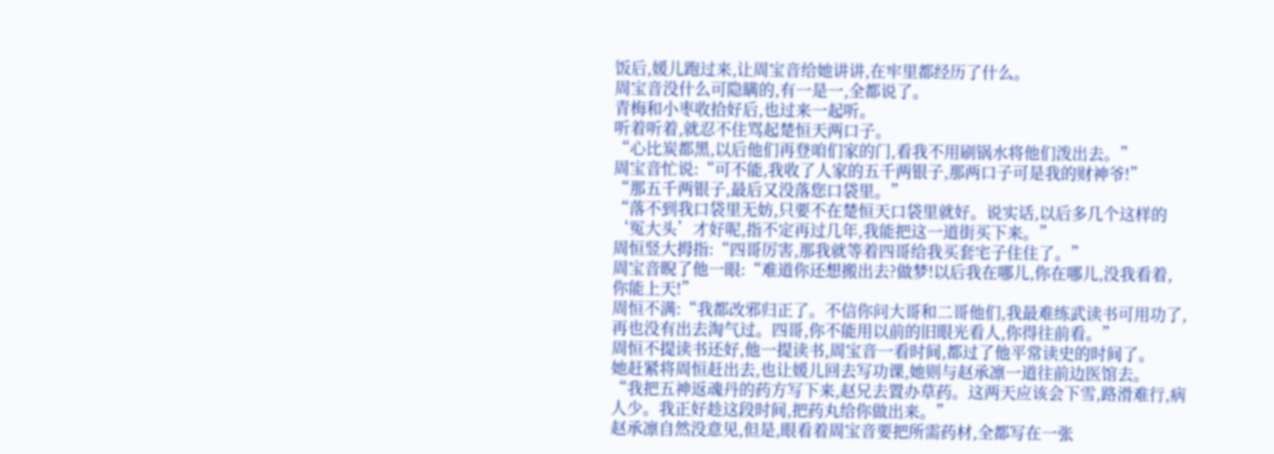饭后,媛儿跑过来,让周宝音给她讲讲,在牢里都经历了什么。
周宝音没什么可隐瞒的,有一是一,全都说了。
青梅和小枣收拾好后,也过来一起听。
听着听着,就忍不住骂起楚恒天两口子。
“心比炭都黑,以后他们再登咱们家的门,看我不用刷锅水将他们泼出去。”
周宝音忙说:“可不能,我收了人家的五千两银子,那两口子可是我的财神爷!”
“那五千两银子,最后又没落您口袋里。”
“落不到我口袋里无妨,只要不在楚恒天口袋里就好。说实话,以后多几个这样的‘冤大头’才好呢,指不定再过几年,我能把这一道街买下来。”
周恒竖大拇指:“四哥厉害,那我就等着四哥给我买套宅子住住了。”
周宝音睨了他一眼:“难道你还想搬出去?做梦!以后我在哪儿,你在哪儿,没我看着,你能上天!”
周恒不满:“我都改邪归正了。不信你问大哥和二哥他们,我最难练武读书可用功了,再也没有出去淘气过。四哥,你不能用以前的旧眼光看人,你得往前看。”
周恒不提读书还好,他一提读书,周宝音一看时间,都过了他平常读史的时间了。
她赶紧将周恒赶出去,也让媛儿回去写功课,她则与赵承凛一道往前边医馆去。
“我把五神返魂丹的药方写下来,赵兄去置办草药。这两天应该会下雪,路滑难行,病人少。我正好趁这段时间,把药丸给你做出来。”
赵承凛自然没意见,但是,眼看着周宝音要把所需药材,全都写在一张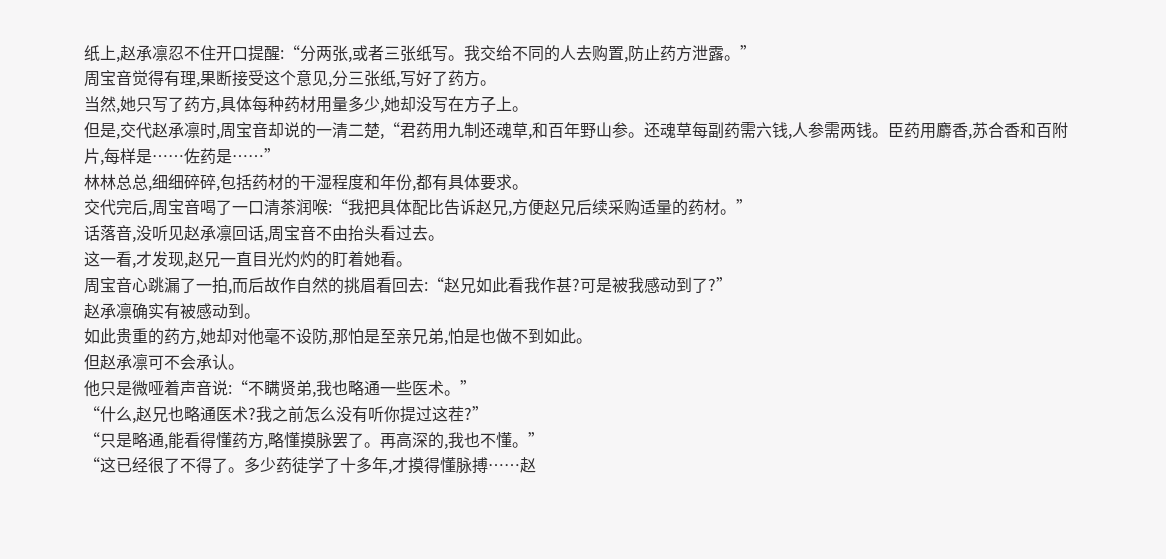纸上,赵承凛忍不住开口提醒:“分两张,或者三张纸写。我交给不同的人去购置,防止药方泄露。”
周宝音觉得有理,果断接受这个意见,分三张纸,写好了药方。
当然,她只写了药方,具体每种药材用量多少,她却没写在方子上。
但是,交代赵承凛时,周宝音却说的一清二楚,“君药用九制还魂草,和百年野山参。还魂草每副药需六钱,人参需两钱。臣药用麝香,苏合香和百附片,每样是……佐药是……”
林林总总,细细碎碎,包括药材的干湿程度和年份,都有具体要求。
交代完后,周宝音喝了一口清茶润喉:“我把具体配比告诉赵兄,方便赵兄后续采购适量的药材。”
话落音,没听见赵承凛回话,周宝音不由抬头看过去。
这一看,才发现,赵兄一直目光灼灼的盯着她看。
周宝音心跳漏了一拍,而后故作自然的挑眉看回去:“赵兄如此看我作甚?可是被我感动到了?”
赵承凛确实有被感动到。
如此贵重的药方,她却对他毫不设防,那怕是至亲兄弟,怕是也做不到如此。
但赵承凛可不会承认。
他只是微哑着声音说:“不瞒贤弟,我也略通一些医术。”
“什么,赵兄也略通医术?我之前怎么没有听你提过这茬?”
“只是略通,能看得懂药方,略懂摸脉罢了。再高深的,我也不懂。”
“这已经很了不得了。多少药徒学了十多年,才摸得懂脉搏……赵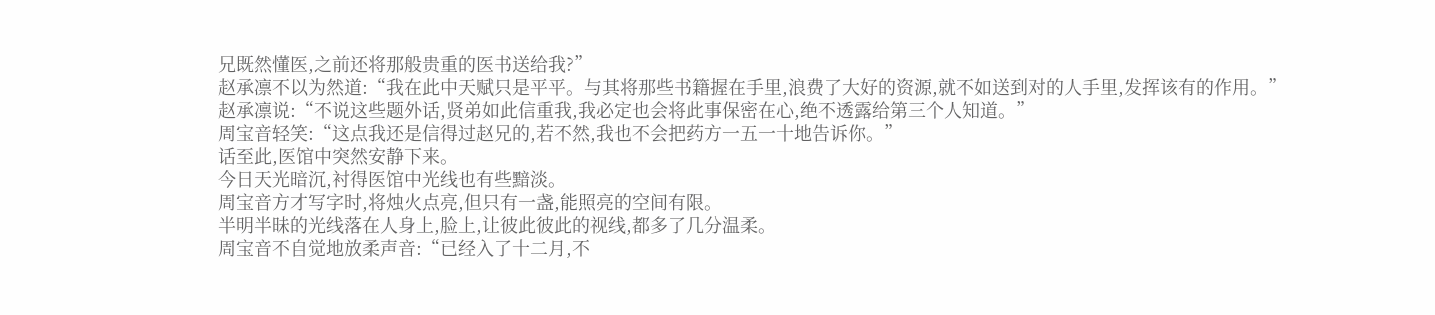兄既然懂医,之前还将那般贵重的医书送给我?”
赵承凛不以为然道:“我在此中天赋只是平平。与其将那些书籍握在手里,浪费了大好的资源,就不如送到对的人手里,发挥该有的作用。”
赵承凛说:“不说这些题外话,贤弟如此信重我,我必定也会将此事保密在心,绝不透露给第三个人知道。”
周宝音轻笑:“这点我还是信得过赵兄的,若不然,我也不会把药方一五一十地告诉你。”
话至此,医馆中突然安静下来。
今日天光暗沉,衬得医馆中光线也有些黯淡。
周宝音方才写字时,将烛火点亮,但只有一盏,能照亮的空间有限。
半明半昧的光线落在人身上,脸上,让彼此彼此的视线,都多了几分温柔。
周宝音不自觉地放柔声音:“已经入了十二月,不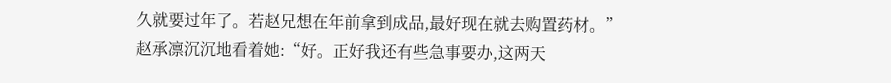久就要过年了。若赵兄想在年前拿到成品,最好现在就去购置药材。”
赵承凛沉沉地看着她:“好。正好我还有些急事要办,这两天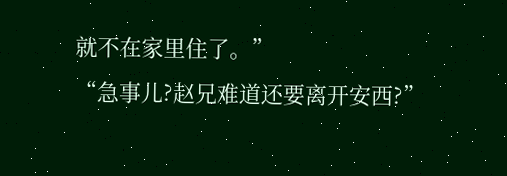就不在家里住了。”
“急事儿?赵兄难道还要离开安西?”